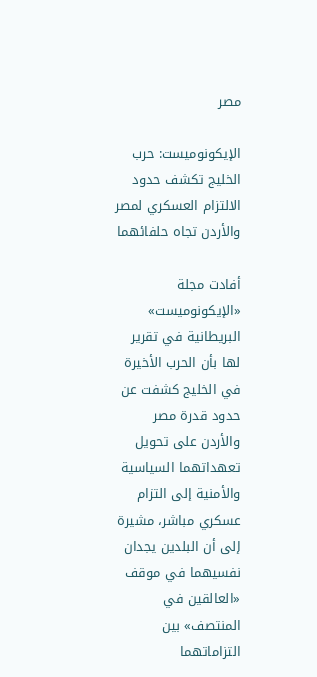مصر

الإيكونوميست: حرب الخليج تكشف حدود الالتزام العسكري لمصر والأردن تجاه حلفائهما

أفادت مجلة «الإيكونوميست» البريطانية في تقرير لها بأن الحرب الأخيرة في الخليج كشفت عن حدود قدرة مصر والأردن على تحويل تعهداتهما السياسية والأمنية إلى التزام عسكري مباشر، مشيرة إلى أن البلدين يجدان نفسيهما في موقف «العالقين في المنتصف» بين التزاماتهما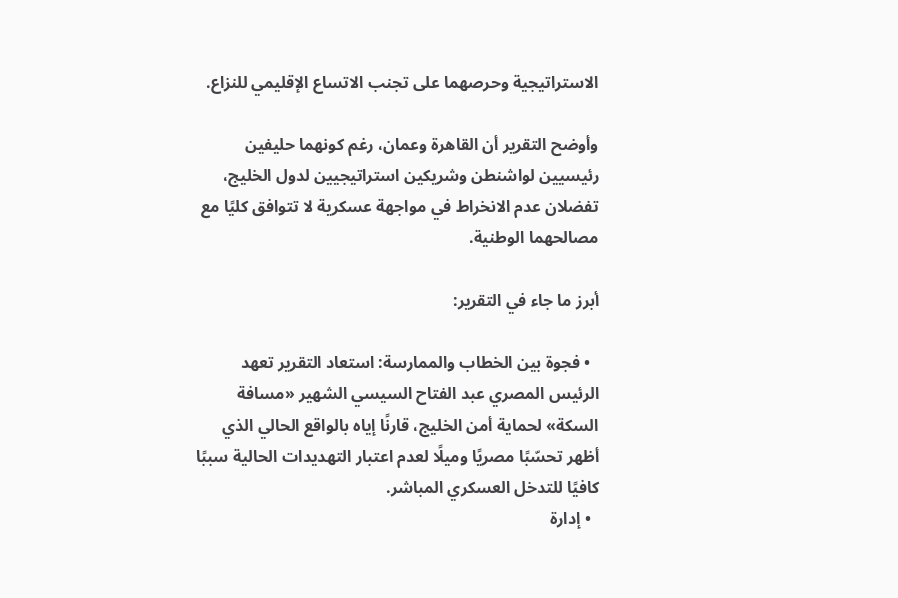الاستراتيجية وحرصهما على تجنب الاتساع الإقليمي للنزاع.

وأوضح التقرير أن القاهرة وعمان، رغم كونهما حليفين رئيسيين لواشنطن وشريكين استراتيجيين لدول الخليج، تفضلان عدم الانخراط في مواجهة عسكرية لا تتوافق كليًا مع مصالحهما الوطنية.

أبرز ما جاء في التقرير:

  • فجوة بين الخطاب والممارسة: استعاد التقرير تعهد الرئيس المصري عبد الفتاح السيسي الشهير «مسافة السكة» لحماية أمن الخليج، قارنًا إياه بالواقع الحالي الذي أظهر تحسّبًا مصريًا وميلًا لعدم اعتبار التهديدات الحالية سببًا كافيًا للتدخل العسكري المباشر.
  • إدارة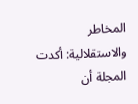المخاطر والاستقلالية: أكدت المجلة أن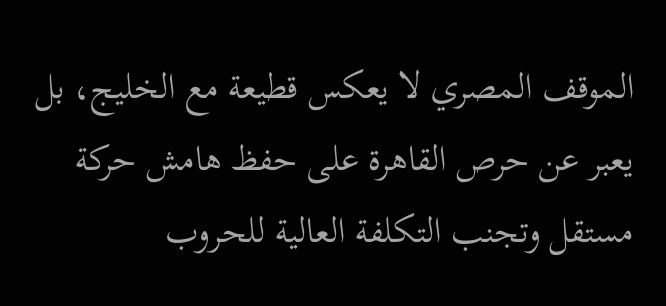الموقف المصري لا يعكس قطيعة مع الخليج، بل يعبر عن حرص القاهرة على حفظ هامش حركة مستقل وتجنب التكلفة العالية للحروب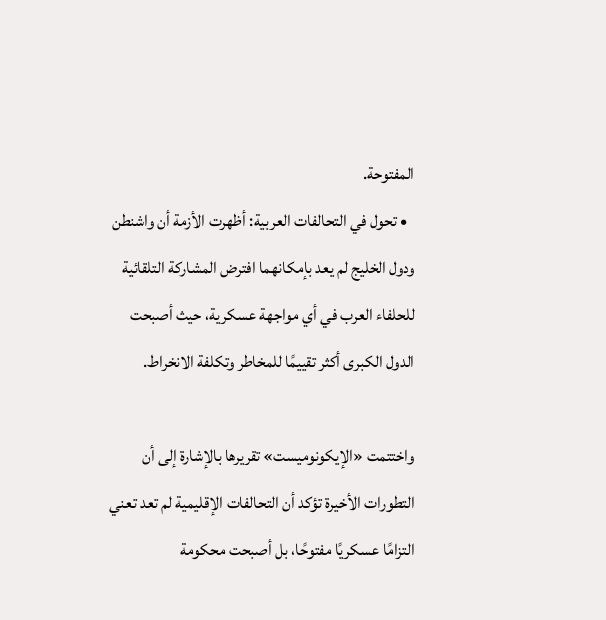المفتوحة.
  • تحول في التحالفات العربية: أظهرت الأزمة أن واشنطن ودول الخليج لم يعد بإمكانهما افترض المشاركة التلقائية للحلفاء العرب في أي مواجهة عسكرية، حيث أصبحت الدول الكبرى أكثر تقييمًا للمخاطر وتكلفة الانخراط.

واختتمت «الإيكونوميست» تقريرها بالإشارة إلى أن التطورات الأخيرة تؤكد أن التحالفات الإقليمية لم تعد تعني التزامًا عسكريًا مفتوحًا، بل أصبحت محكومة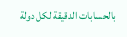بالحسابات الدقيقة لكل دولة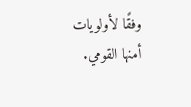وفقًا لأولويات أمنها القومي.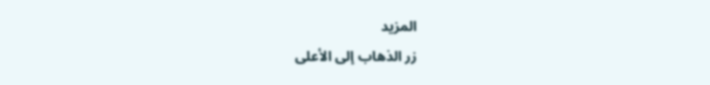المزيد
زر الذهاب إلى الأعلى